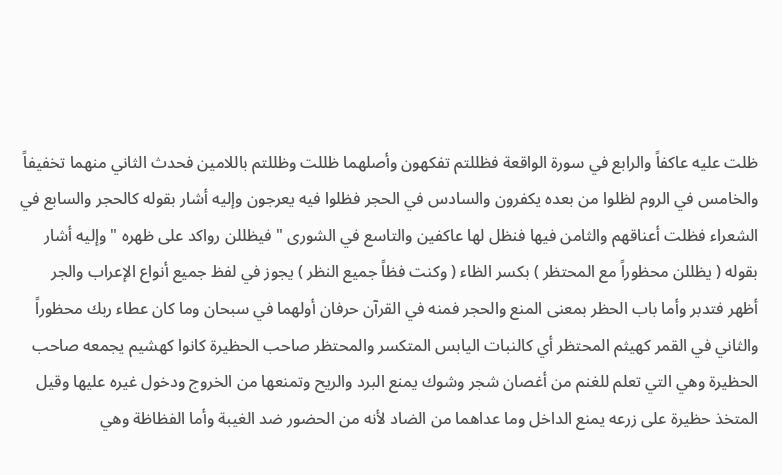ظلت عليه عاكفاً والرابع في سورة الواقعة فظللتم تفكهون وأصلهما ظللت وظللتم باللامين فحدث الثاني منهما تخفيفاً والخامس في الروم لظلوا من بعده يكفرون والسادس في الحجر فظلوا فيه يعرجون وإليه أشار بقوله كالحجر والسابع في الشعراء فظلت أعناقهم والثامن فيها فنظل لها عاكفين والتاسع في الشورى " فيظللن رواكد على ظهره " وإليه أشار بقوله ( يظللن محظوراً مع المحتظر ) بكسر الظاء ( وكنت فظاً جميع النظر ) يجوز في لفظ جميع أنواع الإعراب والجر أظهر فتدبر وأما باب الحظر بمعنى المنع والحجر فمنه في القرآن حرفان أولهما في سبحان وما كان عطاء ربك محظوراً والثاني في القمر كهيثم المحتظر أي كالنبات اليابس المتكسر والمحتظر صاحب الحظيرة كانوا كهشيم يجمعه صاحب الحظيرة وهي التي تعلم للغنم من أغصان شجر وشوك يمنع البرد والريح وتمنعها من الخروج ودخول غيره عليها وقيل المتخذ حظيرة على زرعه يمنع الداخل وما عداهما من الضاد لأنه من الحضور ضد الغيبة وأما الفظاظة وهي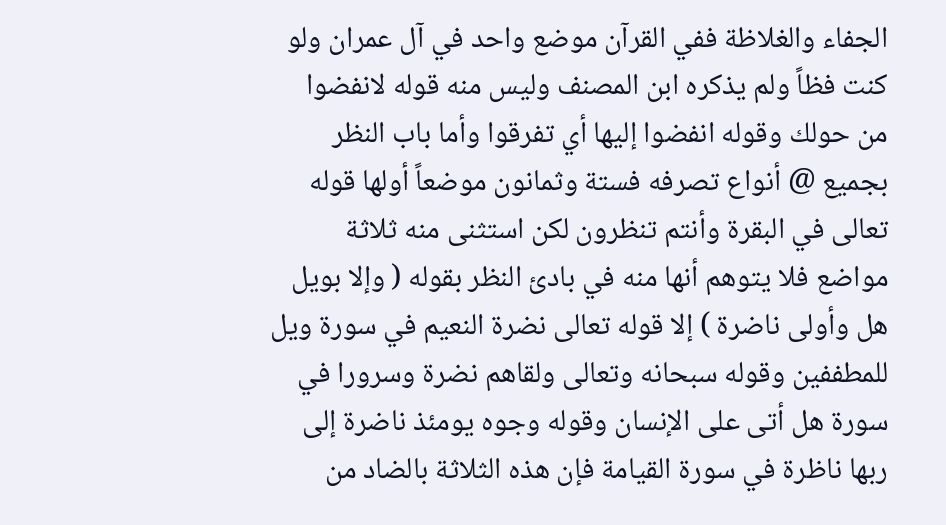الجفاء والغلاظة ففي القرآن موضع واحد في آل عمران ولو كنت فظاً ولم يذكره ابن المصنف وليس منه قوله لانفضوا من حولك وقوله انفضوا إليها أي تفرقوا وأما باب النظر بجميع @ أنواع تصرفه فستة وثمانون موضعاً أولها قوله تعالى في البقرة وأنتم تنظرون لكن استثنى منه ثلاثة مواضع فلا يتوهم أنها منه في بادئ النظر بقوله ( وإلا بويل هل وأولى ناضرة ) إلا قوله تعالى نضرة النعيم في سورة ويل للمطففين وقوله سبحانه وتعالى ولقاهم نضرة وسرورا في سورة هل أتى على الإنسان وقوله وجوه يومئذ ناضرة إلى ربها ناظرة في سورة القيامة فإن هذه الثلاثة بالضاد من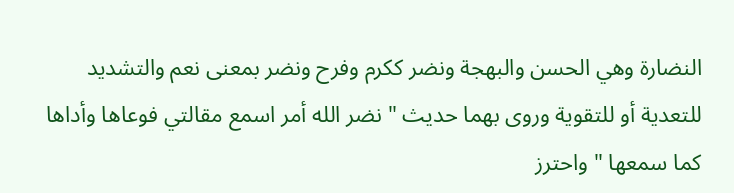النضارة وهي الحسن والبهجة ونضر ككرم وفرح ونضر بمعنى نعم والتشديد للتعدية أو للتقوية وروى بهما حديث " نضر الله أمر اسمع مقالتي فوعاها وأداها كما سمعها " واحترز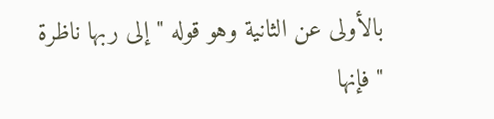بالأولى عن الثانية وهو قوله " إلى ربها ناظرة " فإنها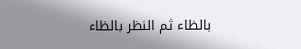بالظاء ثم النظر بالظاء